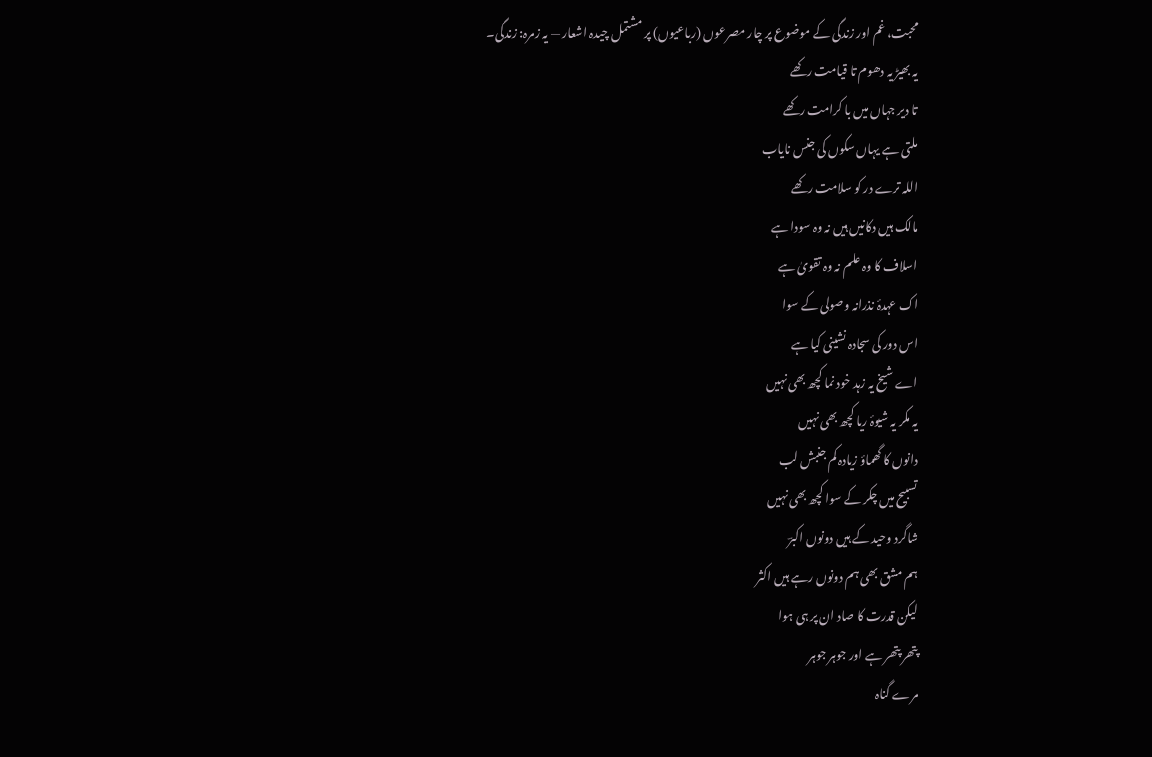محبت، غم اور زندگی کے موضوع پر چار مصرعوں (رباعیوں) پر مشتمل چیدہ اشعار — یہ زمرہ: زندگی۔
یہ بھیڑ یہ دھوم تا قیامت رکھے
تا دیر جہاں میں با کرامت رکھے
ملتی ہے یہاں سکوں کی جنس نایاب
اللہ ترے در کو سلامت رکھے
مالک ہیں دکانیں ہیں نہ وہ سودا ہے
اسلاف کا وہ علم نہ وہ تقویٰ ہے
اک عہدۂ نذرانہ وصولی کے سوا
اس دور کی سجادہ نشینی کیا ہے
اے شیخ یہ زہد خود نما کچھ بھی نہیں
یہ مکر یہ شیوۂ ریا کچھ بھی نہیں
دانوں کا گھماؤ زیادہ کم جنبش لب
تسبیح میں چکر کے سوا کچھ بھی نہیں
شاگرد وحید کے ہیں دونوں اکبرؔ
ہم مشق بھی ہم دونوں رہے ہیں اکثر
لیکن قدرت کا صاد ان پر ہی ہوا
پتھر پتھر ہے اور جوہر جوہر
مرے گناہ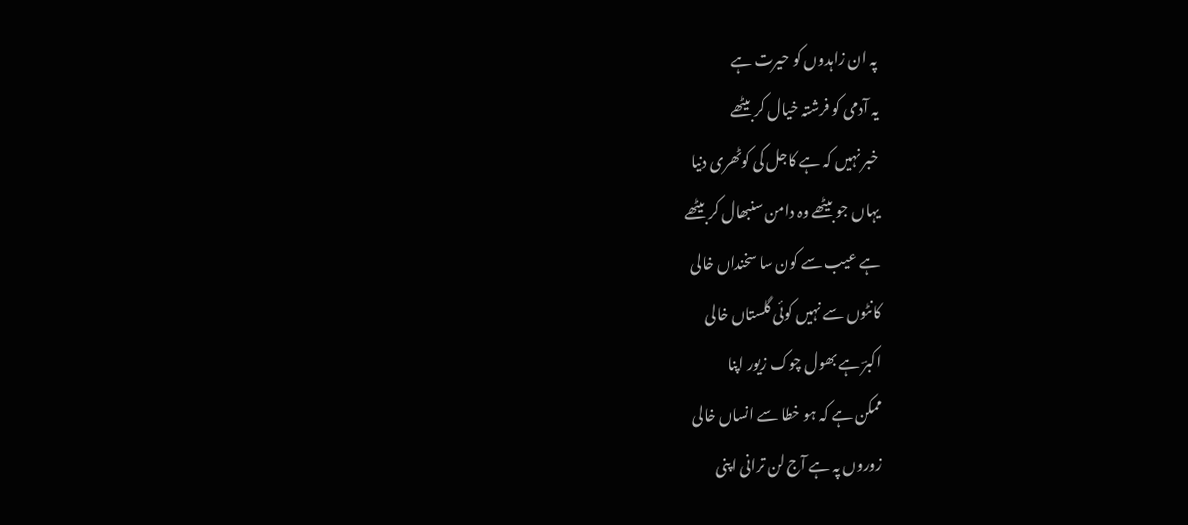پہ ان زاہدوں کو حیرت ہے
یہ آدمی کو فرشتہ خیال کر بیٹھے
خبر نہیں کہ ہے کاجل کی کوٹھری دنیا
یہاں جو بیٹھے وہ دامن سنبھال کر بیٹھے
ہے عیب سے کون سا سخنداں خالی
کانٹوں سے نہیں کوئی گلستاں خالی
اکبرؔ ہے بھول چوک زیور اپنا
ممکن ہے کہ ہو خطا سے انساں خالی
زوروں پہ ہے آج لن ترانی اپنی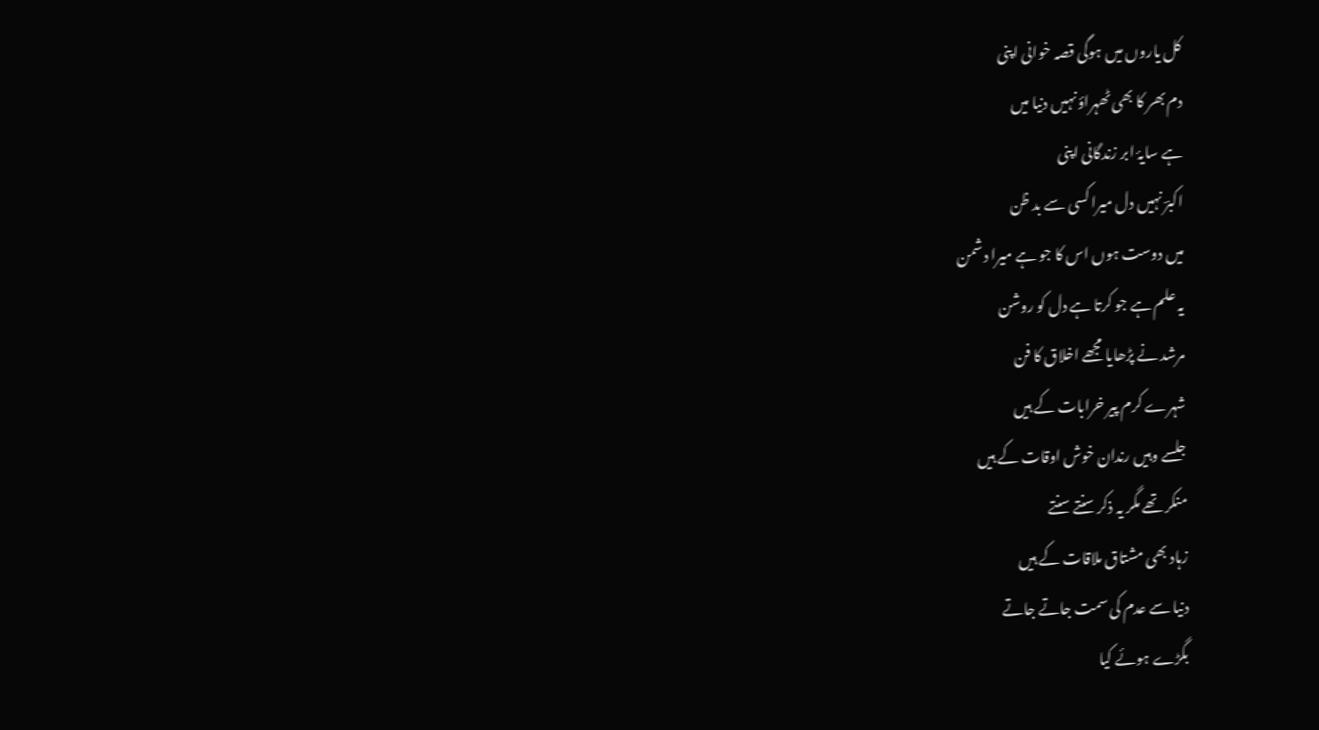کل یاروں میں ہوگی قصہ خوانی اپنی
دم بھر کا بھی ٹھہراؤ نہیں دنیا میں
ہے سایۂ ابر زندگانی اپنی
اکبرؔ نہیں دل میرا کسی سے بد ظن
میں دوست ہوں اس کا جو ہے میرا دشمن
یہ علم ہے جو کرتا ہے دل کو روشن
مرشد نے پڑھایا مجھے اخلاق کا فن
شہرے کرم پیر خرابات کے ہیں
جلسے وہیں رندان خوش اوقات کے ہیں
منکر تھے مگر یہ ذکر سنتے سنتے
زہاد بھی مشتاق ملاقات کے ہیں
دنیا سے عدم کی سمت جاتے جاتے
بگڑے ہوئے کیا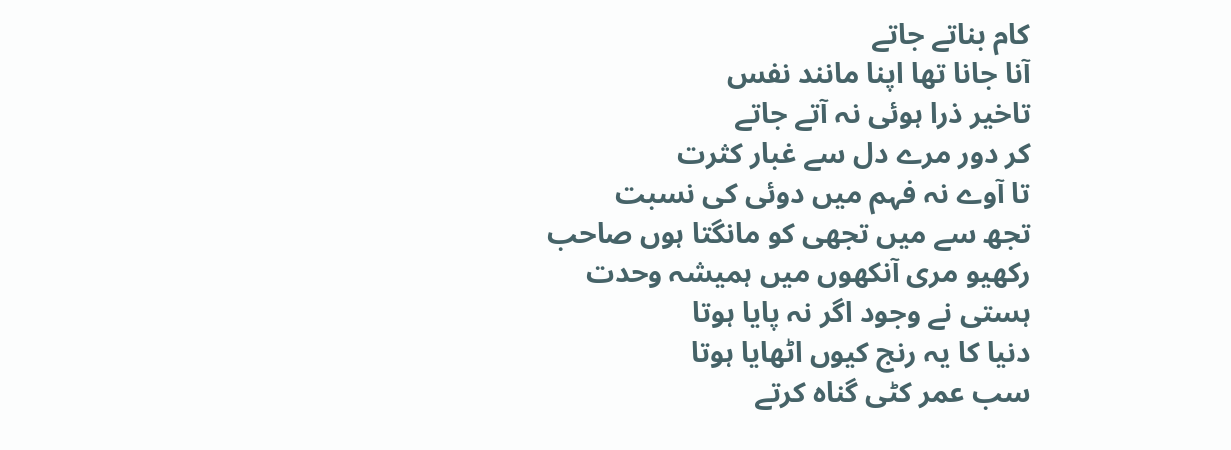کام بناتے جاتے
آنا جانا تھا اپنا مانند نفس
تاخیر ذرا ہوئی نہ آتے جاتے
کر دور مرے دل سے غبار کثرت
تا آوے نہ فہم میں دوئی کی نسبت
تجھ سے میں تجھی کو مانگتا ہوں صاحب
رکھیو مری آنکھوں میں ہمیشہ وحدت
ہستی نے وجود اگر نہ پایا ہوتا
دنیا کا یہ رنج کیوں اٹھایا ہوتا
سب عمر کٹی گناہ کرتے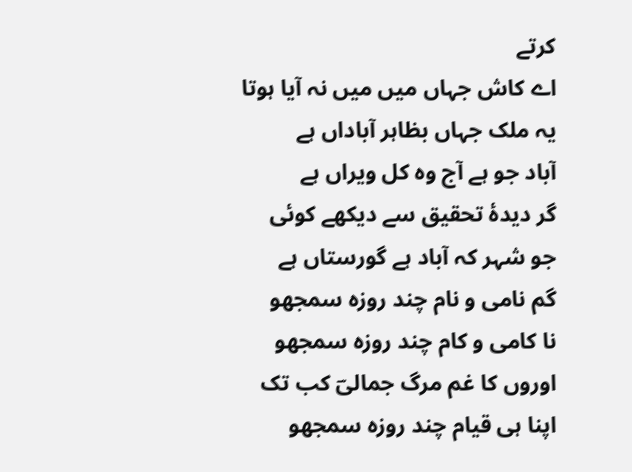کرتے
اے کاش جہاں میں میں نہ آیا ہوتا
یہ ملک جہاں بظاہر آباداں ہے
آباد جو ہے آج وہ کل ویراں ہے
گر دیدۂ تحقیق سے دیکھے کوئی
جو شہر کہ آباد ہے گورستاں ہے
گم نامی و نام چند روزہ سمجھو
نا کامی و کام چند روزہ سمجھو
اوروں کا غم مرگ جمالیؔ کب تک
اپنا ہی قیام چند روزہ سمجھو